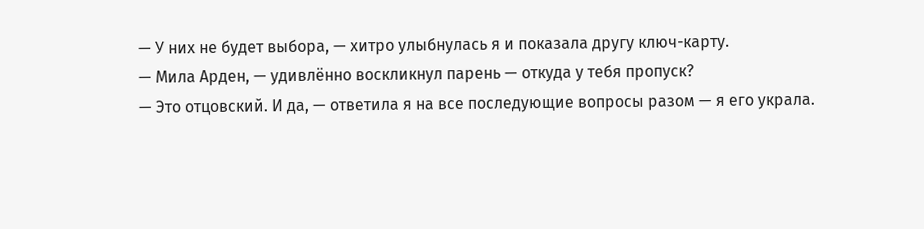— У них не будет выбора, — хитро улыбнулась я и показала другу ключ-карту.
— Мила Арден, — удивлённо воскликнул парень — откуда у тебя пропуск?
— Это отцовский. И да, — ответила я на все последующие вопросы разом — я его украла.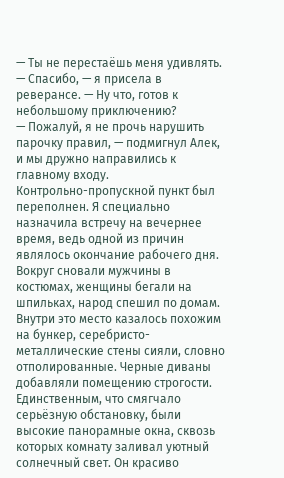— Ты не перестаёшь меня удивлять.
— Спасибо, — я присела в реверансе. — Ну что, готов к небольшому приключению?
— Пожалуй, я не прочь нарушить парочку правил, — подмигнул Алек, и мы дружно направились к главному входу.
Контрольно-пропускной пункт был переполнен. Я специально назначила встречу на вечернее время, ведь одной из причин являлось окончание рабочего дня. Вокруг сновали мужчины в костюмах, женщины бегали на шпильках, народ спешил по домам.
Внутри это место казалось похожим на бункер, серебристо-металлические стены сияли, словно отполированные. Черные диваны добавляли помещению строгости. Единственным, что смягчало серьёзную обстановку, были высокие панорамные окна, сквозь которых комнату заливал уютный солнечный свет. Он красиво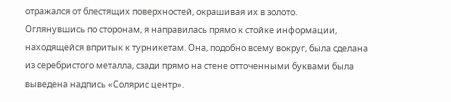отражался от блестящих поверхностей, окрашивая их в золото.
Оглянувшись по сторонам, я направилась прямо к стойке информации, находящейся впритык к турникетам. Она, подобно всему вокруг, была сделана из серебристого металла, сзади прямо на стене отточенными буквами была выведена надпись «Солярис центр».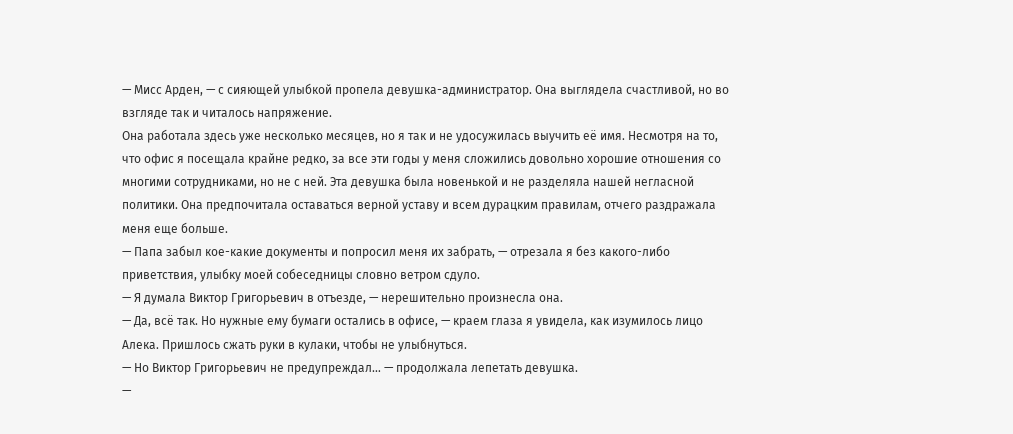— Мисс Арден, — с сияющей улыбкой пропела девушка-администратор. Она выглядела счастливой, но во взгляде так и читалось напряжение.
Она работала здесь уже несколько месяцев, но я так и не удосужилась выучить её имя. Несмотря на то, что офис я посещала крайне редко, за все эти годы у меня сложились довольно хорошие отношения со многими сотрудниками, но не с ней. Эта девушка была новенькой и не разделяла нашей негласной политики. Она предпочитала оставаться верной уставу и всем дурацким правилам, отчего раздражала меня еще больше.
— Папа забыл кое-какие документы и попросил меня их забрать, — отрезала я без какого-либо приветствия, улыбку моей собеседницы словно ветром сдуло.
— Я думала Виктор Григорьевич в отъезде, — нерешительно произнесла она.
— Да, всё так. Но нужные ему бумаги остались в офисе, — краем глаза я увидела, как изумилось лицо Алека. Пришлось сжать руки в кулаки, чтобы не улыбнуться.
— Но Виктор Григорьевич не предупреждал… — продолжала лепетать девушка.
—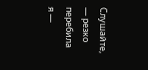Слушайте, — резко перебила я —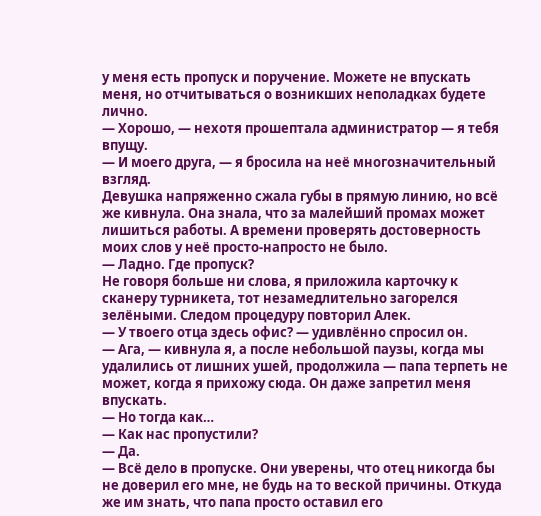у меня есть пропуск и поручение. Можете не впускать меня, но отчитываться о возникших неполадках будете лично.
— Хорошо, — нехотя прошептала администратор — я тебя впущу.
— И моего друга, — я бросила на неё многозначительный взгляд.
Девушка напряженно сжала губы в прямую линию, но всё же кивнула. Она знала, что за малейший промах может лишиться работы. А времени проверять достоверность моих слов у неё просто-напросто не было.
— Ладно. Где пропуск?
Не говоря больше ни слова, я приложила карточку к сканеру турникета, тот незамедлительно загорелся зелёными. Следом процедуру повторил Алек.
— У твоего отца здесь офис? — удивлённо спросил он.
— Ага, — кивнула я, а после небольшой паузы, когда мы удалились от лишних ушей, продолжила — папа терпеть не может, когда я прихожу сюда. Он даже запретил меня впускать.
— Но тогда как…
— Как нас пропустили?
— Да.
— Всё дело в пропуске. Они уверены, что отец никогда бы не доверил его мне, не будь на то веской причины. Откуда же им знать, что папа просто оставил его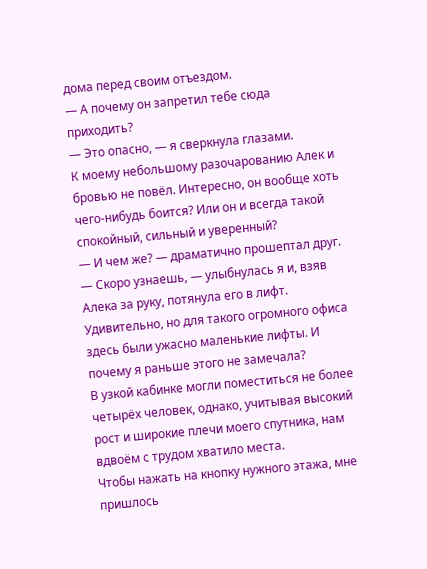дома перед своим отъездом.
— А почему он запретил тебе сюда приходить?
— Это опасно, — я сверкнула глазами.
К моему небольшому разочарованию Алек и бровью не повёл. Интересно, он вообще хоть чего-нибудь боится? Или он и всегда такой спокойный, сильный и уверенный?
— И чем же? — драматично прошептал друг.
— Скоро узнаешь, — улыбнулась я и, взяв Алека за руку, потянула его в лифт.
Удивительно, но для такого огромного офиса здесь были ужасно маленькие лифты. И почему я раньше этого не замечала?
В узкой кабинке могли поместиться не более четырёх человек, однако, учитывая высокий рост и широкие плечи моего спутника, нам вдвоём с трудом хватило места.
Чтобы нажать на кнопку нужного этажа, мне пришлось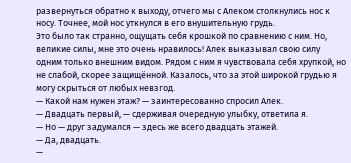развернуться обратно к выходу, отчего мы с Алеком столкнулись нос к носу. Точнее, мой нос уткнулся в его внушительную грудь.
Это было так странно, ощущать себя крошкой по сравнению с ним. Но, великие силы, мне это очень нравилось! Алек выказывал свою силу одним только внешним видом. Рядом с ним я чувствовала себя хрупкой, но не слабой, скорее защищённой. Казалось, что за этой широкой грудью я могу скрыться от любых невзгод.
— Какой нам нужен этаж? — заинтересованно спросил Алек.
— Двадцать первый, — сдерживая очередную улыбку, ответила я.
— Но — друг задумался — здесь же всего двадцать этажей.
— Да, двадцать.
—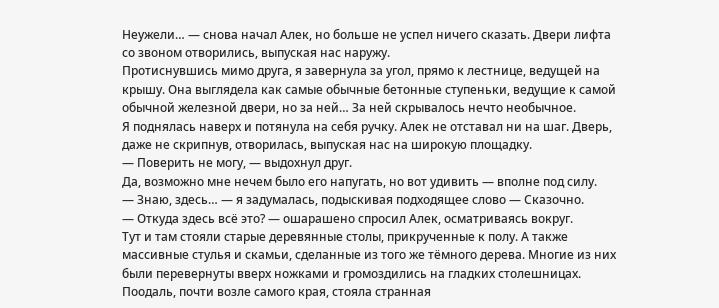Неужели… — снова начал Алек, но больше не успел ничего сказать. Двери лифта со звоном отворились, выпуская нас наружу.
Протиснувшись мимо друга, я завернула за угол, прямо к лестнице, ведущей на крышу. Она выглядела как самые обычные бетонные ступеньки, ведущие к самой обычной железной двери, но за ней… За ней скрывалось нечто необычное.
Я поднялась наверх и потянула на себя ручку. Алек не отставал ни на шаг. Дверь, даже не скрипнув, отворилась, выпуская нас на широкую площадку.
— Поверить не могу, — выдохнул друг.
Да, возможно мне нечем было его напугать, но вот удивить — вполне под силу.
— Знаю, здесь… — я задумалась, подыскивая подходящее слово — Сказочно.
— Откуда здесь всё это? — ошарашено спросил Алек, осматриваясь вокруг.
Тут и там стояли старые деревянные столы, прикрученные к полу. А также массивные стулья и скамьи, сделанные из того же тёмного дерева. Многие из них были перевернуты вверх ножками и громоздились на гладких столешницах. Поодаль, почти возле самого края, стояла странная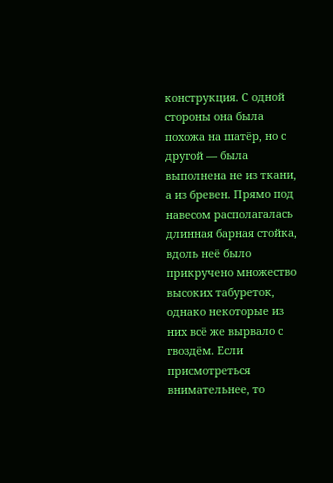конструкция. С одной стороны она была похожа на шатёр, но с другой — была выполнена не из ткани, а из бревен. Прямо под навесом располагалась длинная барная стойка, вдоль неё было прикручено множество высоких табуреток, однако некоторые из них всё же вырвало с гвоздём. Если присмотреться внимательнее, то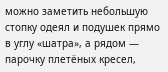можно заметить небольшую стопку одеял и подушек прямо в углу «шатра», а рядом — парочку плетёных кресел,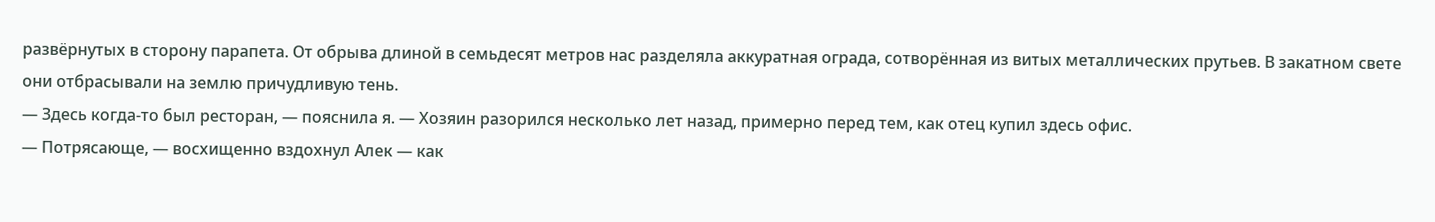развёрнутых в сторону парапета. От обрыва длиной в семьдесят метров нас разделяла аккуратная ограда, сотворённая из витых металлических прутьев. В закатном свете они отбрасывали на землю причудливую тень.
— Здесь когда-то был ресторан, — пояснила я. — Хозяин разорился несколько лет назад, примерно перед тем, как отец купил здесь офис.
— Потрясающе, — восхищенно вздохнул Алек — как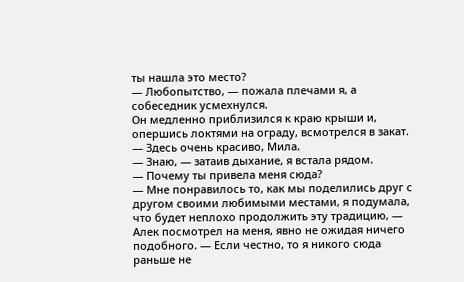ты нашла это место?
— Любопытство, — пожала плечами я, а собеседник усмехнулся.
Он медленно приблизился к краю крыши и, опершись локтями на ограду, всмотрелся в закат.
— Здесь очень красиво, Мила.
— Знаю, — затаив дыхание, я встала рядом.
— Почему ты привела меня сюда?
— Мне понравилось то, как мы поделились друг с другом своими любимыми местами, я подумала, что будет неплохо продолжить эту традицию, — Алек посмотрел на меня, явно не ожидая ничего подобного. — Если честно, то я никого сюда раньше не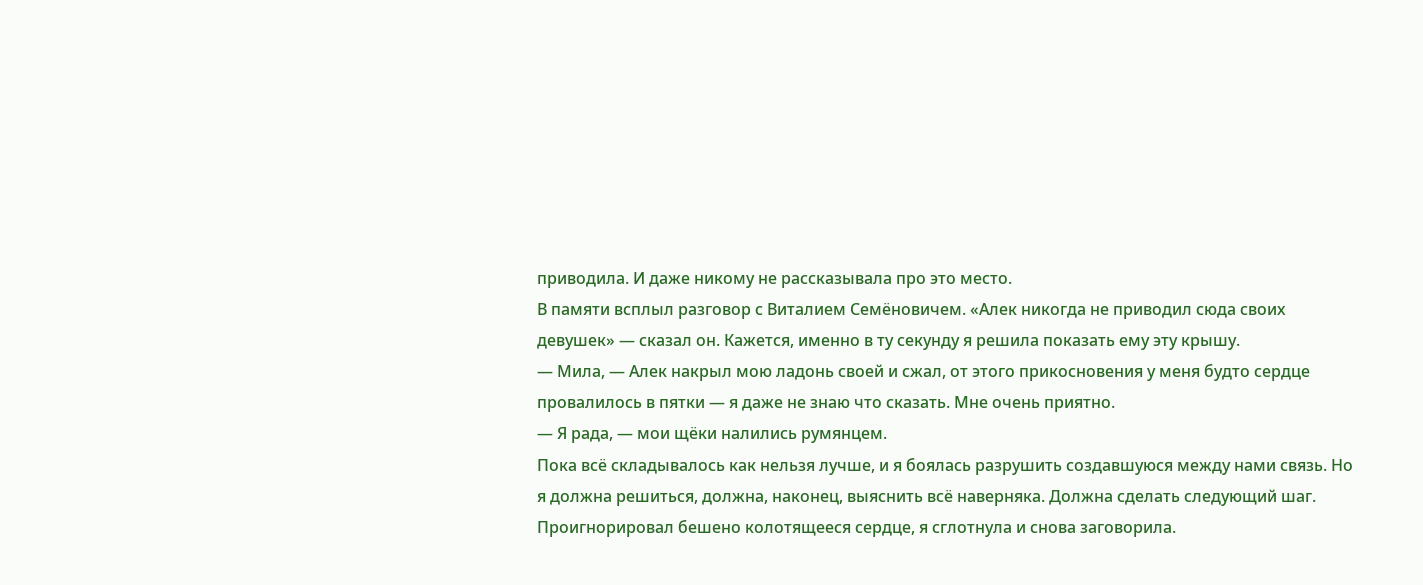приводила. И даже никому не рассказывала про это место.
В памяти всплыл разговор с Виталием Семёновичем. «Алек никогда не приводил сюда своих девушек» — сказал он. Кажется, именно в ту секунду я решила показать ему эту крышу.
— Мила, — Алек накрыл мою ладонь своей и сжал, от этого прикосновения у меня будто сердце провалилось в пятки — я даже не знаю что сказать. Мне очень приятно.
— Я рада, — мои щёки налились румянцем.
Пока всё складывалось как нельзя лучше, и я боялась разрушить создавшуюся между нами связь. Но я должна решиться, должна, наконец, выяснить всё наверняка. Должна сделать следующий шаг. Проигнорировал бешено колотящееся сердце, я сглотнула и снова заговорила.